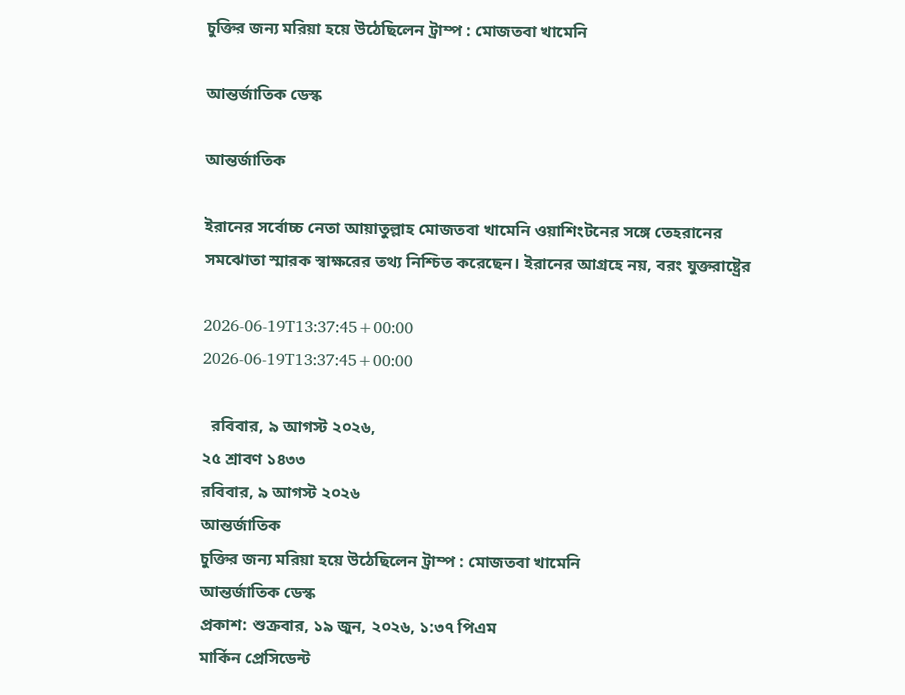চুক্তির জন্য মরিয়া হয়ে উঠেছিলেন ট্রাম্প : মোজতবা খামেনি

আন্তর্জাতিক ডেস্ক

আন্তর্জাতিক

ইরানের সর্বোচ্চ নেতা আয়াতুল্লাহ মোজতবা খামেনি ওয়াশিংটনের সঙ্গে তেহরানের সমঝোতা স্মারক স্বাক্ষরের তথ্য নিশ্চিত করেছেন। ইরানের আগ্রহে নয়, বরং যুক্তরাষ্ট্রের

2026-06-19T13:37:45+00:00
2026-06-19T13:37:45+00:00

  রবিবার, ৯ আগস্ট ২০২৬,
২৫ শ্রাবণ ১৪৩৩
রবিবার, ৯ আগস্ট ২০২৬
আন্তর্জাতিক
চুক্তির জন্য মরিয়া হয়ে উঠেছিলেন ট্রাম্প : মোজতবা খামেনি
আন্তর্জাতিক ডেস্ক
প্রকাশ: শুক্রবার, ১৯ জুন, ২০২৬, ১:৩৭ পিএম
মার্কিন প্রেসিডেন্ট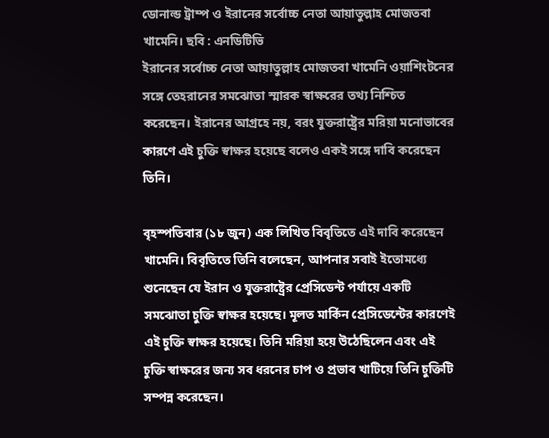ডোনাল্ড ট্রাম্প ও ইরানের সর্বোচ্চ নেতা আয়াতুল্লাহ মোজতবা খামেনি। ছবি : এনডিটিভি
ইরানের সর্বোচ্চ নেতা আয়াতুল্লাহ মোজতবা খামেনি ওয়াশিংটনের সঙ্গে তেহরানের সমঝোতা স্মারক স্বাক্ষরের তথ্য নিশ্চিত করেছেন। ইরানের আগ্রহে নয়, বরং যুক্তরাষ্ট্রের মরিয়া মনোভাবের কারণে এই চুক্তি স্বাক্ষর হয়েছে বলেও একই সঙ্গে দাবি করেছেন তিনি।

বৃহস্পতিবার (১৮ জুন) এক লিখিত বিবৃতিতে এই দাবি করেছেন খামেনি। বিবৃতিতে তিনি বলেছেন, আপনার সবাই ইতোমধ্যে শুনেছেন যে ইরান ও যুক্তরাষ্ট্রের প্রেসিডেন্ট পর্যায়ে একটি সমঝোতা চুক্তি স্বাক্ষর হয়েছে। মূলত মার্কিন প্রেসিডেন্টের কারণেই এই চুক্তি স্বাক্ষর হয়েছে। তিনি মরিয়া হয়ে উঠেছিলেন এবং এই চুক্তি স্বাক্ষরের জন্য সব ধরনের চাপ ও প্রভাব খাটিয়ে তিনি চুক্তিটি সম্পন্ন করেছেন।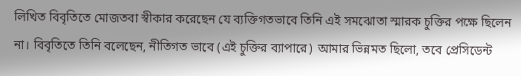লিখিত বিবৃতিতে মোজতবা স্বীকার করেছেন যে ব্যক্তিগতভাবে তিনি এই সমঝোতা স্মারক চুক্তির পক্ষে ছিলেন না। বিবৃতিতে তিনি বলেছেন, নীতিগত ভাবে (এই চুক্তির ব্যাপারে) আমার ভিন্নমত ছিলো, তবে প্রেসিডেন্ট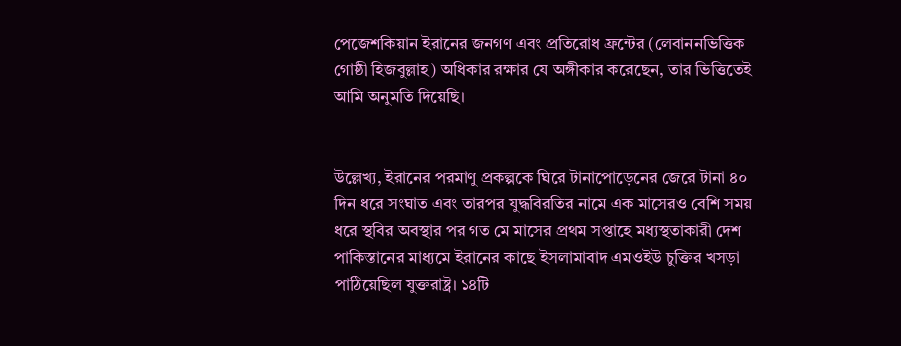পেজেশকিয়ান ইরানের জনগণ এবং প্রতিরোধ ফ্রন্টের (লেবাননভিত্তিক গোষ্ঠী হিজবুল্লাহ) অধিকার রক্ষার যে অঙ্গীকার করেছেন, তার ভিত্তিতেই আমি অনুমতি দিয়েছি।


উল্লেখ্য, ইরানের পরমাণু প্রকল্পকে ঘিরে টানাপোড়েনের জেরে টানা ৪০ দিন ধরে সংঘাত এবং তারপর যুদ্ধবিরতির নামে এক মাসেরও বেশি সময় ধরে স্থবির অবস্থার পর গত মে মাসের প্রথম সপ্তাহে মধ্যস্থতাকারী দেশ পাকিস্তানের মাধ্যমে ইরানের কাছে ইসলামাবাদ এমওইউ চুক্তির খসড়া পাঠিয়েছিল যুক্তরাষ্ট্র। ১৪টি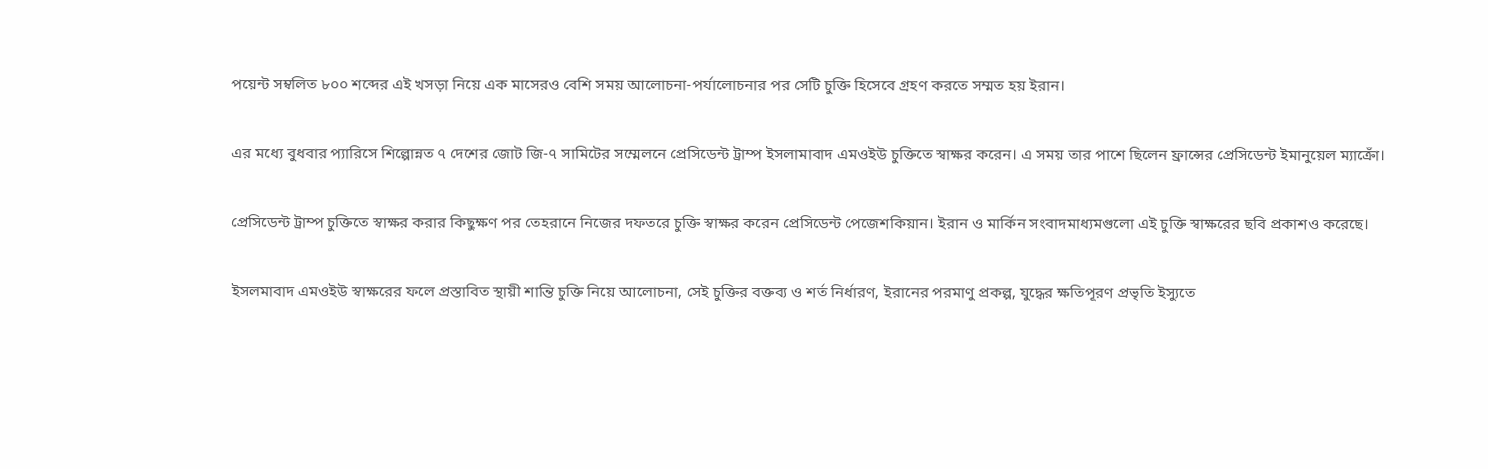পয়েন্ট সম্বলিত ৮০০ শব্দের এই খসড়া নিয়ে এক মাসেরও বেশি সময় আলোচনা-পর্যালোচনার পর সেটি চুক্তি হিসেবে গ্রহণ করতে সম্মত হয় ইরান।

এর মধ্যে বুধবার প্যারিসে শিল্পোন্নত ৭ দেশের জোট জি-৭ সামিটের সম্মেলনে প্রেসিডেন্ট ট্রাম্প ইসলামাবাদ এমওইউ চুক্তিতে স্বাক্ষর করেন। এ সময় তার পাশে ছিলেন ফ্রান্সের প্রেসিডেন্ট ইমানুয়েল ম্যাক্রোঁ।

প্রেসিডেন্ট ট্রাম্প চুক্তিতে স্বাক্ষর করার কিছুক্ষণ পর তেহরানে নিজের দফতরে চুক্তি স্বাক্ষর করেন প্রেসিডেন্ট পেজেশকিয়ান। ইরান ও মার্কিন সংবাদমাধ্যমগুলো এই চুক্তি স্বাক্ষরের ছবি প্রকাশও করেছে।

ইসলমাবাদ এমওইউ স্বাক্ষরের ফলে প্রস্তাবিত স্থায়ী শান্তি চুক্তি নিয়ে আলোচনা, সেই চুক্তির বক্তব্য ও শর্ত নির্ধারণ, ইরানের পরমাণু প্রকল্প, যুদ্ধের ক্ষতিপূরণ প্রভৃতি ইস্যুতে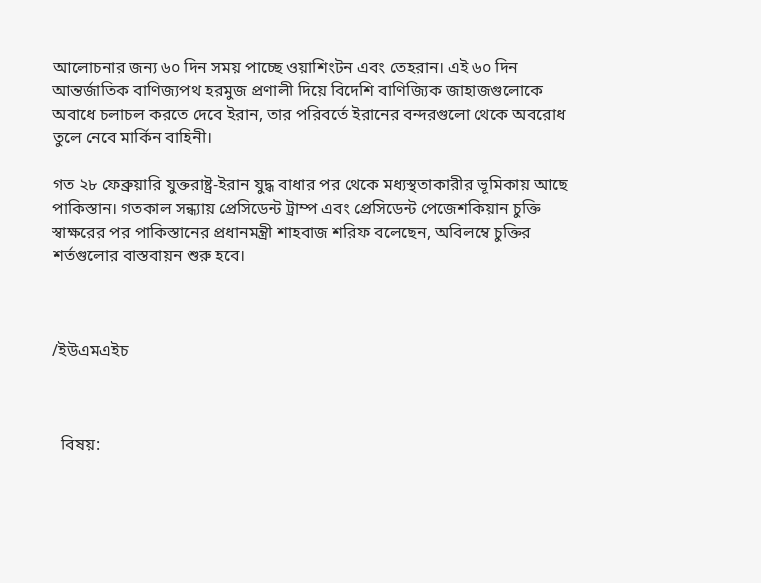আলোচনার জন্য ৬০ দিন সময় পাচ্ছে ওয়াশিংটন এবং তেহরান। এই ৬০ দিন আন্তর্জাতিক বাণিজ্যপথ হরমুজ প্রণালী দিয়ে বিদেশি বাণিজ্যিক জাহাজগুলোকে অবাধে চলাচল করতে দেবে ইরান, তার পরিবর্তে ইরানের বন্দরগুলো থেকে অবরোধ তুলে নেবে মার্কিন বাহিনী।

গত ২৮ ফেব্রুয়ারি যুক্তরাষ্ট্র-ইরান যুদ্ধ বাধার পর থেকে মধ্যস্থতাকারীর ভূমিকায় আছে পাকিস্তান। গতকাল সন্ধ্যায় প্রেসিডেন্ট ট্রাম্প এবং প্রেসিডেন্ট পেজেশকিয়ান চুক্তি স্বাক্ষরের পর পাকিস্তানের প্রধানমন্ত্রী শাহবাজ শরিফ বলেছেন, অবিলম্বে চুক্তির শর্তগুলোর বাস্তবায়ন শুরু হবে।



/ইউএমএইচ



  বিষয়: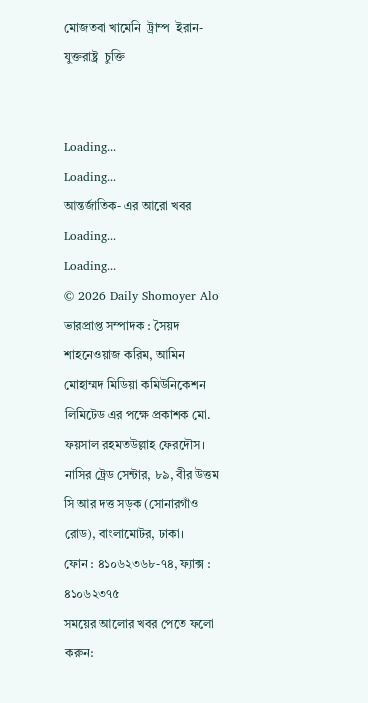মোজতবা খামেনি  ট্রাম্প  ইরান-যুক্তরাষ্ট্র  চুক্তি


Loading...
Loading...
আন্তর্জাতিক- এর আরো খবর
Loading...
Loading...
© 2026 Daily Shomoyer Alo
ভারপ্রাপ্ত সম্পাদক : সৈয়দ শাহনেওয়াজ করিম, আমিন মোহাম্মদ মিডিয়া কমিউনিকেশন লিমিটেড এর পক্ষে প্রকাশক মো. ফয়সাল রহমতউল্লাহ ফেরদৌস। নাসির ট্রেড সেন্টার, ৮৯, বীর উত্তম সি আর দত্ত সড়ক (সোনারগাঁও রোড), বাংলামোটর, ঢাকা।
ফোন : ৪১০৬২৩৬৮-৭৪, ফ্যাক্স : ৪১০৬২৩৭৫
সময়ের আলোর খবর পেতে ফলো করুন: